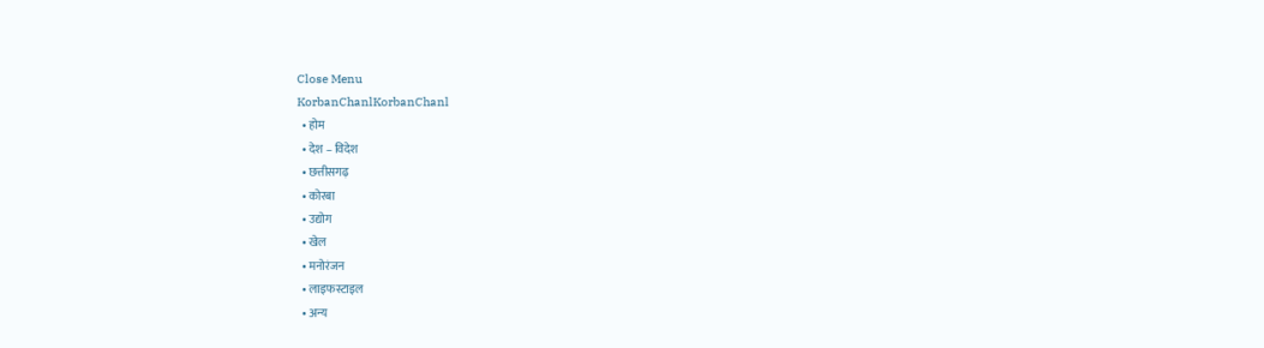Close Menu
KorbanChanlKorbanChanl
  • होम
  • देश – विदेश
  • छत्तीसगढ़
  • कोरबा
  • उद्योग
  • खेल
  • मनोरंजन
  • लाइफस्टाइल
  • अन्य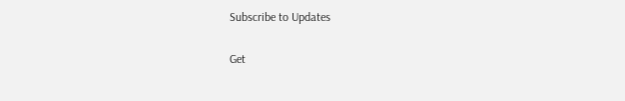Subscribe to Updates

Get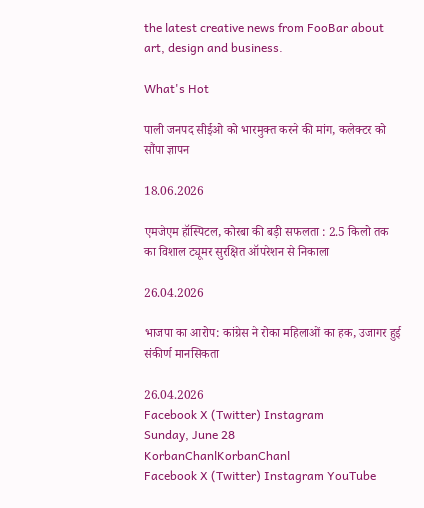the latest creative news from FooBar about art, design and business.

What's Hot

पाली जनपद सीईओ को भारमुक्त करने की मांग, कलेक्टर को सौंपा ज्ञापन

18.06.2026

एमजेएम हॉस्पिटल, कोरबा की बड़ी सफलता : 2.5 किलो तक का विशाल ट्यूमर सुरक्षित ऑपरेशन से निकाला

26.04.2026

भाजपा का आरोप: कांग्रेस ने रोका महिलाओं का हक, उजागर हुई संकीर्ण मानसिकता

26.04.2026
Facebook X (Twitter) Instagram
Sunday, June 28
KorbanChanlKorbanChanl
Facebook X (Twitter) Instagram YouTube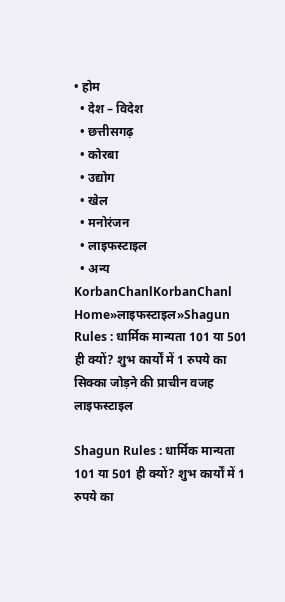• होम
  • देश – विदेश
  • छत्तीसगढ़
  • कोरबा
  • उद्योग
  • खेल
  • मनोरंजन
  • लाइफस्टाइल
  • अन्य
KorbanChanlKorbanChanl
Home»लाइफस्टाइल»Shagun Rules : धार्मिक मान्यता 101 या 501 ही क्यों? शुभ कार्यों में 1 रुपये का सिक्का जोड़ने की प्राचीन वजह
लाइफस्टाइल

Shagun Rules : धार्मिक मान्यता 101 या 501 ही क्यों? शुभ कार्यों में 1 रुपये का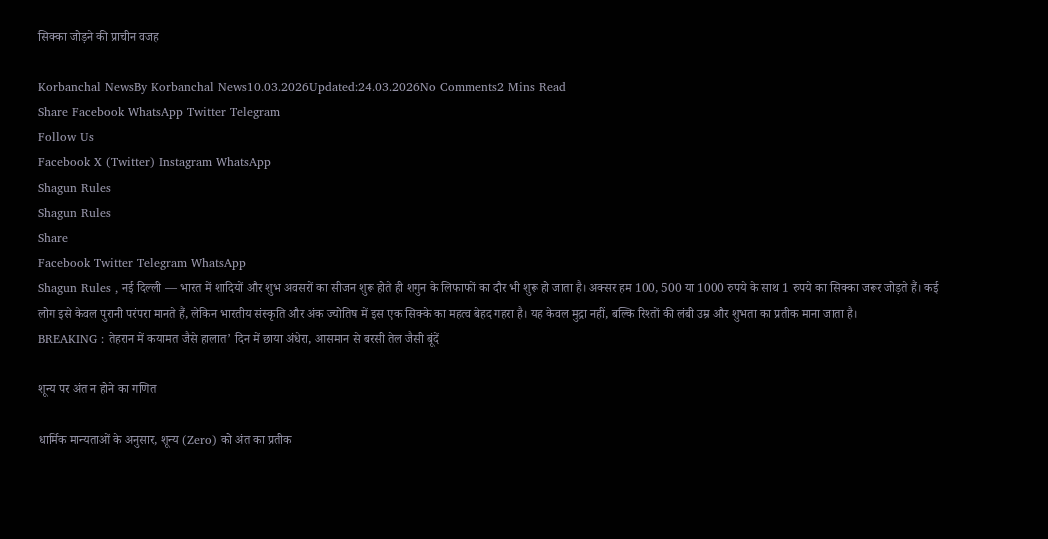सिक्का जोड़ने की प्राचीन वजह

Korbanchal NewsBy Korbanchal News10.03.2026Updated:24.03.2026No Comments2 Mins Read
Share Facebook WhatsApp Twitter Telegram
Follow Us
Facebook X (Twitter) Instagram WhatsApp
Shagun Rules
Shagun Rules
Share
Facebook Twitter Telegram WhatsApp
Shagun Rules , नई दिल्ली — भारत में शादियों और शुभ अवसरों का सीजन शुरू होते ही शगुन के लिफाफों का दौर भी शुरू हो जाता है। अक्सर हम 100, 500 या 1000 रुपये के साथ 1 रुपये का सिक्का जरूर जोड़ते हैं। कई लोग इसे केवल पुरानी परंपरा मानते हैं, लेकिन भारतीय संस्कृति और अंक ज्योतिष में इस एक सिक्के का महत्व बेहद गहरा है। यह केवल मुद्रा नहीं, बल्कि रिश्तों की लंबी उम्र और शुभता का प्रतीक माना जाता है।
BREAKING : तेहरान में कयामत जैसे हालात’ दिन में छाया अंधेरा, आसमान से बरसी तेल जैसी बूंदें

शून्य पर अंत न होने का गणित

धार्मिक मान्यताओं के अनुसार, शून्य (Zero) को अंत का प्रतीक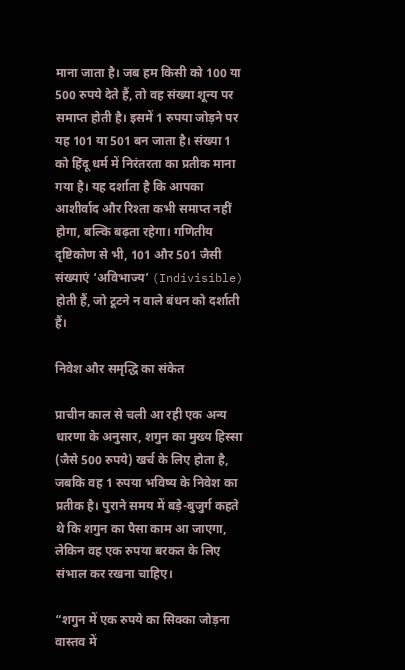माना जाता है। जब हम किसी को 100 या 500 रुपये देते हैं, तो वह संख्या शून्य पर समाप्त होती है। इसमें 1 रुपया जोड़ने पर यह 101 या 501 बन जाता है। संख्या 1 को हिंदू धर्म में निरंतरता का प्रतीक माना गया है। यह दर्शाता है कि आपका आशीर्वाद और रिश्ता कभी समाप्त नहीं होगा, बल्कि बढ़ता रहेगा। गणितीय दृष्टिकोण से भी, 101 और 501 जैसी संख्याएं ‘अविभाज्य’ (Indivisible) होती हैं, जो टूटने न वाले बंधन को दर्शाती हैं।

निवेश और समृद्धि का संकेत

प्राचीन काल से चली आ रही एक अन्य धारणा के अनुसार, शगुन का मुख्य हिस्सा (जैसे 500 रुपये) खर्च के लिए होता है, जबकि वह 1 रुपया भविष्य के निवेश का प्रतीक है। पुराने समय में बड़े-बुजुर्ग कहते थे कि शगुन का पैसा काम आ जाएगा, लेकिन वह एक रुपया बरकत के लिए संभाल कर रखना चाहिए।

“शगुन में एक रुपये का सिक्का जोड़ना वास्तव में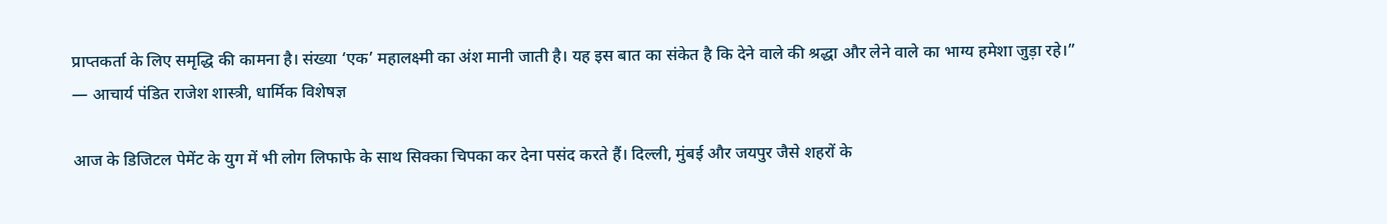प्राप्तकर्ता के लिए समृद्धि की कामना है। संख्या ‘एक’ महालक्ष्मी का अंश मानी जाती है। यह इस बात का संकेत है कि देने वाले की श्रद्धा और लेने वाले का भाग्य हमेशा जुड़ा रहे।”
— आचार्य पंडित राजेश शास्त्री, धार्मिक विशेषज्ञ

आज के डिजिटल पेमेंट के युग में भी लोग लिफाफे के साथ सिक्का चिपका कर देना पसंद करते हैं। दिल्ली, मुंबई और जयपुर जैसे शहरों के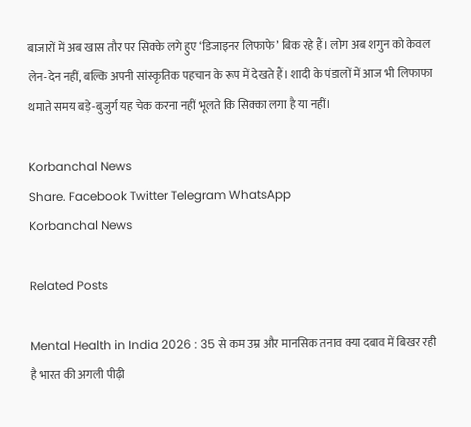बाजारों में अब खास तौर पर सिक्के लगे हुए ‘डिजाइनर लिफाफे’ बिक रहे हैं। लोग अब शगुन को केवल लेन-देन नहीं, बल्कि अपनी सांस्कृतिक पहचान के रूप में देखते हैं। शादी के पंडालों में आज भी लिफाफा थमाते समय बड़े-बुजुर्ग यह चेक करना नहीं भूलते कि सिक्का लगा है या नहीं।

Korbanchal News
Share. Facebook Twitter Telegram WhatsApp
Korbanchal News

Related Posts

Mental Health in India 2026 : 35 से कम उम्र और मानसिक तनाव क्या दबाव में बिखर रही है भारत की अगली पीढ़ी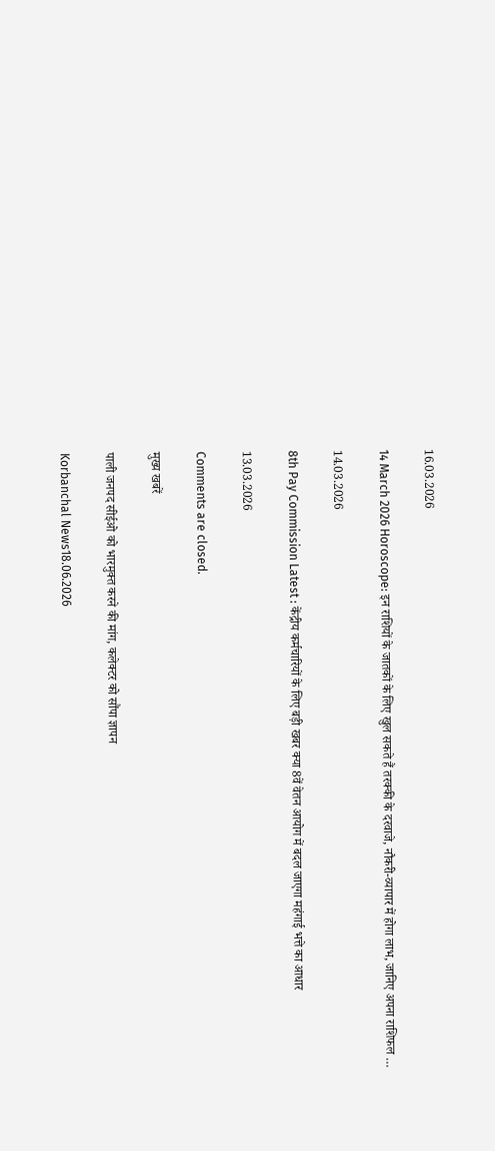16.03.2026

14 March 2026 Horoscope: इन राशियों के जातकों के लिए खुल सकते हैं तरक्की के दरवाजे, नौकरी-व्यापार में होगा लाभ, जानिए अपना राशिफल …

14.03.2026

8th Pay Commission Latest : केंद्रीय कर्मचारियों के लिए बड़ी खबर क्या 8वें वेतन आयोग में बदल जाएगा महंगाई भत्ते का आधार

13.03.2026

Comments are closed.

मुख्य खबरें

पाली जनपद सीईओ को भारमुक्त करने की मांग, कलेक्टर को सौंपा ज्ञापन

Korbanchal News18.06.2026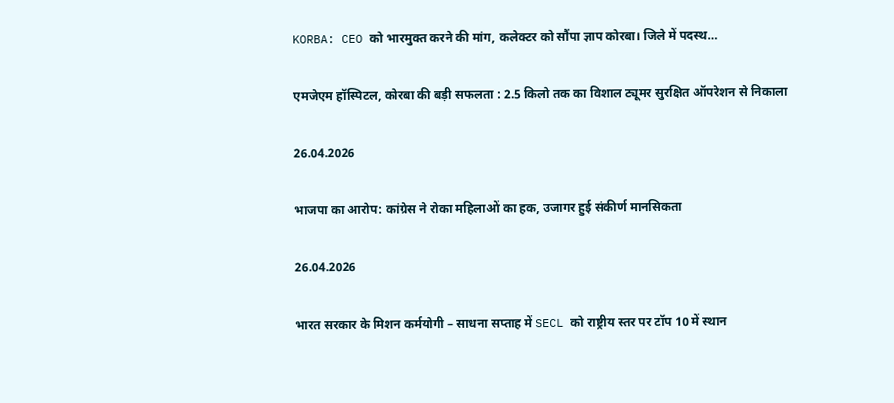KORBA: CEO को भारमुक्त करने की मांग, कलेक्टर को सौंपा ज्ञाप कोरबा। जिले में पदस्थ…

एमजेएम हॉस्पिटल, कोरबा की बड़ी सफलता : 2.5 किलो तक का विशाल ट्यूमर सुरक्षित ऑपरेशन से निकाला

26.04.2026

भाजपा का आरोप: कांग्रेस ने रोका महिलाओं का हक, उजागर हुई संकीर्ण मानसिकता

26.04.2026

भारत सरकार के मिशन कर्मयोगी – साधना सप्ताह में SECL को राष्ट्रीय स्तर पर टॉप 10 में स्थान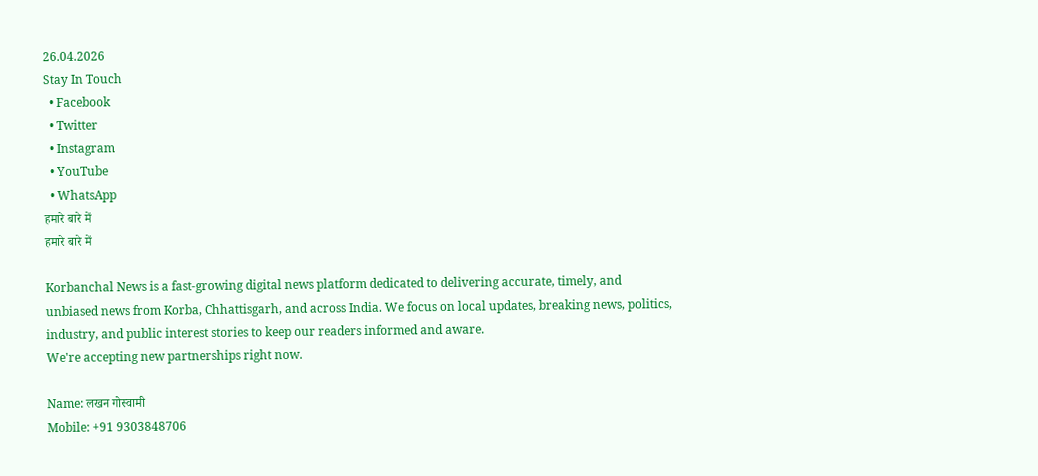26.04.2026
Stay In Touch
  • Facebook
  • Twitter
  • Instagram
  • YouTube
  • WhatsApp
हमारे बारे में
हमारे बारे में

Korbanchal News is a fast-growing digital news platform dedicated to delivering accurate, timely, and unbiased news from Korba, Chhattisgarh, and across India. We focus on local updates, breaking news, politics, industry, and public interest stories to keep our readers informed and aware.
We're accepting new partnerships right now.

Name: लखन गोस्वामी
Mobile: +91 9303848706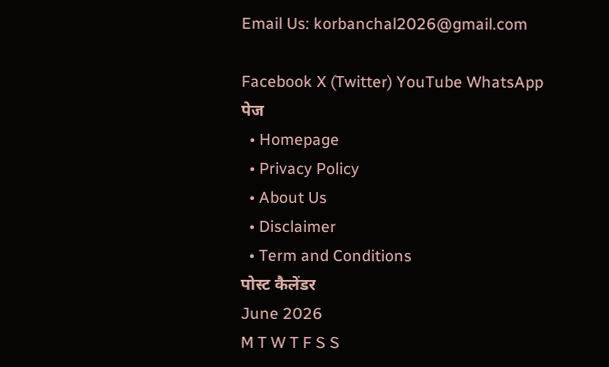Email Us: korbanchal2026@gmail.com

Facebook X (Twitter) YouTube WhatsApp
पेज
  • Homepage
  • Privacy Policy
  • About Us
  • Disclaimer
  • Term and Conditions
पोस्ट कैलेंडर
June 2026
M T W T F S S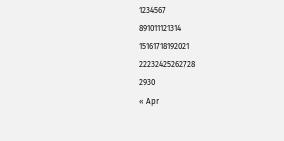1234567
891011121314
15161718192021
22232425262728
2930
« Apr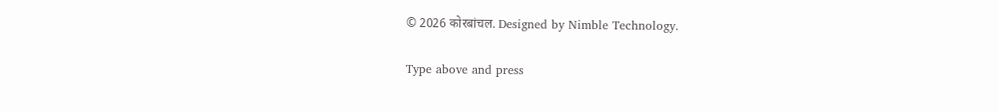© 2026 कोरबांचल. Designed by Nimble Technology.

Type above and press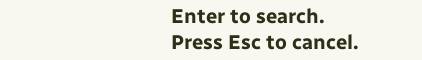Enter to search. Press Esc to cancel.